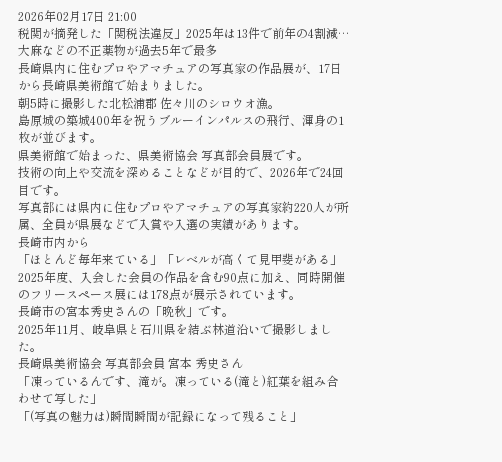2026年02月17日 21:00
税関が摘発した「関税法違反」2025年は13件で前年の4割減…大麻などの不正薬物が過去5年で最多
長崎県内に住むプロやアマチュアの写真家の作品展が、17日から長崎県美術館で始まりました。
朝5時に撮影した北松浦郡 佐々川のシロウオ漁。
島原城の築城400年を祝うブルーインパルスの飛行、渾身の1枚が並びます。
県美術館で始まった、県美術協会 写真部会員展です。
技術の向上や交流を深めることなどが目的で、2026年で24回目です。
写真部には県内に住むプロやアマチュアの写真家約220人が所属、全員が県展などで入賞や入選の実績があります。
長崎市内から
「ほとんど毎年来ている」「レベルが高くて見甲斐がある」
2025年度、入会した会員の作品を含む90点に加え、同時開催のフリースペース展には178点が展示されています。
長崎市の宮本秀史さんの「晩秋」です。
2025年11月、岐阜県と石川県を結ぶ林道沿いで撮影しました。
長崎県美術協会 写真部会員 宮本 秀史さん
「凍っているんです、滝が。凍っている(滝と)紅葉を組み合わせて写した」
「(写真の魅力は)瞬間瞬間が記録になって残ること」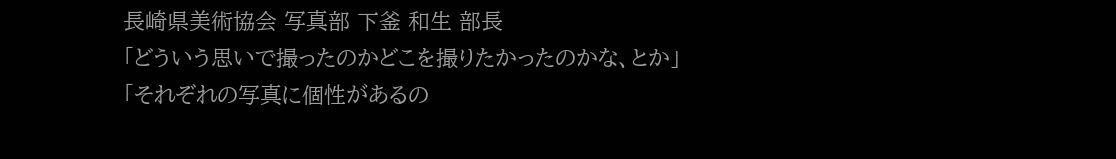長崎県美術協会 写真部 下釜 和生 部長
「どういう思いで撮ったのかどこを撮りたかったのかな、とか」
「それぞれの写真に個性があるの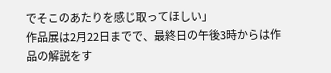でそこのあたりを感じ取ってほしい」
作品展は2月22日までで、最終日の午後3時からは作品の解説をす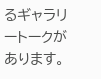るギャラリートークがあります。